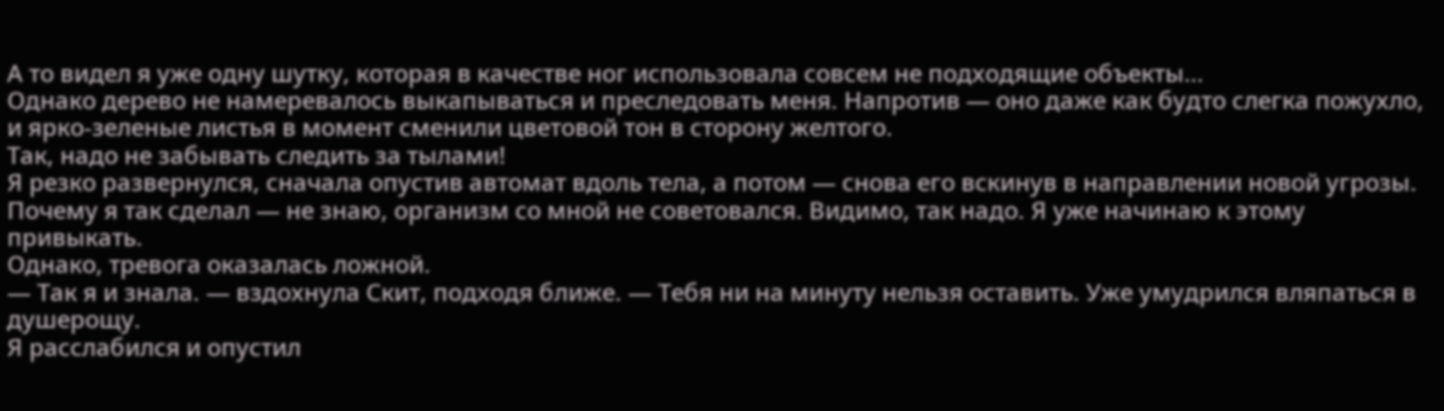А то видел я уже одну шутку, которая в качестве ног использовала совсем не подходящие объекты…
Однако дерево не намеревалось выкапываться и преследовать меня. Напротив — оно даже как будто слегка пожухло, и ярко-зеленые листья в момент сменили цветовой тон в сторону желтого.
Так, надо не забывать следить за тылами!
Я резко развернулся, сначала опустив автомат вдоль тела, а потом — снова его вскинув в направлении новой угрозы. Почему я так сделал — не знаю, организм со мной не советовался. Видимо, так надо. Я уже начинаю к этому привыкать.
Однако, тревога оказалась ложной.
— Так я и знала. — вздохнула Скит, подходя ближе. — Тебя ни на минуту нельзя оставить. Уже умудрился вляпаться в душерощу.
Я расслабился и опустил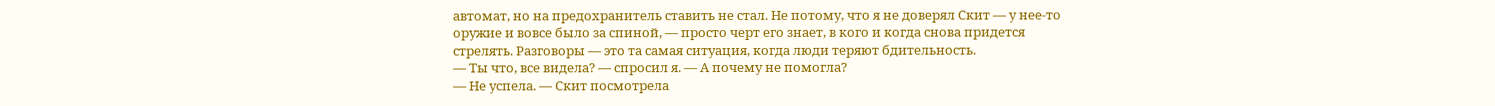автомат, но на предохранитель ставить не стал. Не потому, что я не доверял Скит — у нее-то оружие и вовсе было за спиной, — просто черт его знает, в кого и когда снова придется стрелять. Разговоры — это та самая ситуация, когда люди теряют бдительность.
— Ты что, все видела? — спросил я. — А почему не помогла?
— Не успела. — Скит посмотрела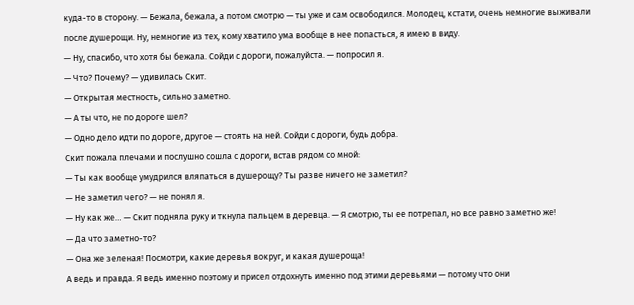куда-то в сторону. — Бежала, бежала, а потом смотрю — ты уже и сам освободился. Молодец, кстати, очень немногие выживали после душерощи. Ну, немногие из тех, кому хватило ума вообще в нее попасться, я имею в виду.
— Ну, спасибо, что хотя бы бежала. Сойди с дороги, пожалуйста. — попросил я.
— Что? Почему? — удивилась Скит.
— Открытая местность, сильно заметно.
— А ты что, не по дороге шел?
— Одно дело идти по дороге, другое — стоять на ней. Сойди с дороги, будь добра.
Скит пожала плечами и послушно сошла с дороги, встав рядом со мной:
— Ты как вообще умудрился вляпаться в душерощу? Ты разве ничего не заметил?
— Не заметил чего? — не понял я.
— Ну как же… — Скит подняла руку и ткнула пальцем в деревца. — Я смотрю, ты ее потрепал, но все равно заметно же!
— Да что заметно-то?
— Она же зеленая! Посмотри, какие деревья вокруг, и какая душероща!
А ведь и правда. Я ведь именно поэтому и присел отдохнуть именно под этими деревьями — потому что они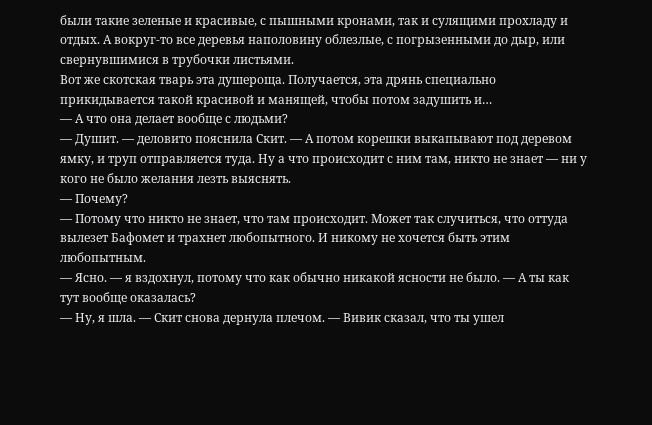были такие зеленые и красивые, с пышными кронами, так и сулящими прохладу и отдых. А вокруг-то все деревья наполовину облезлые, с погрызенными до дыр, или свернувшимися в трубочки листьями.
Вот же скотская тварь эта душероща. Получается, эта дрянь специально прикидывается такой красивой и манящей, чтобы потом задушить и…
— А что она делает вообще с людьми?
— Душит. — деловито пояснила Скит. — А потом корешки выкапывают под деревом ямку, и труп отправляется туда. Ну а что происходит с ним там, никто не знает — ни у кого не было желания лезть выяснять.
— Почему?
— Потому что никто не знает, что там происходит. Может так случиться, что оттуда вылезет Бафомет и трахнет любопытного. И никому не хочется быть этим любопытным.
— Ясно. — я вздохнул, потому что как обычно никакой ясности не было. — А ты как тут вообще оказалась?
— Ну, я шла. — Скит снова дернула плечом. — Вивик сказал, что ты ушел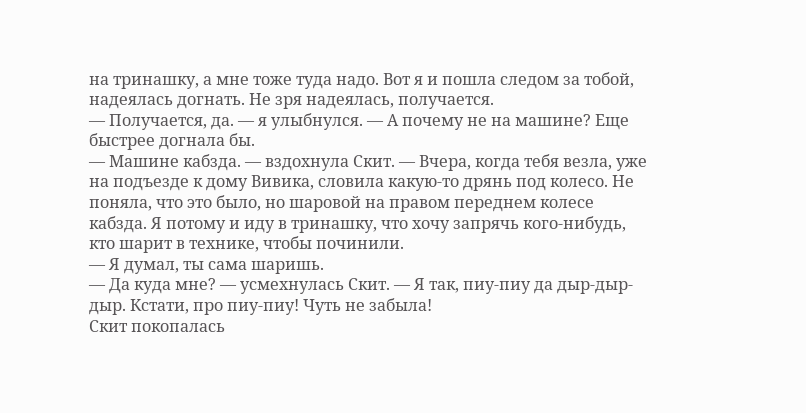на тринашку, а мне тоже туда надо. Вот я и пошла следом за тобой, надеялась догнать. Не зря надеялась, получается.
— Получается, да. — я улыбнулся. — А почему не на машине? Еще быстрее догнала бы.
— Машине кабзда. — вздохнула Скит. — Вчера, когда тебя везла, уже на подъезде к дому Вивика, словила какую-то дрянь под колесо. Не поняла, что это было, но шаровой на правом переднем колесе кабзда. Я потому и иду в тринашку, что хочу запрячь кого-нибудь, кто шарит в технике, чтобы починили.
— Я думал, ты сама шаришь.
— Да куда мне? — усмехнулась Скит. — Я так, пиу-пиу да дыр-дыр-дыр. Кстати, про пиу-пиу! Чуть не забыла!
Скит покопалась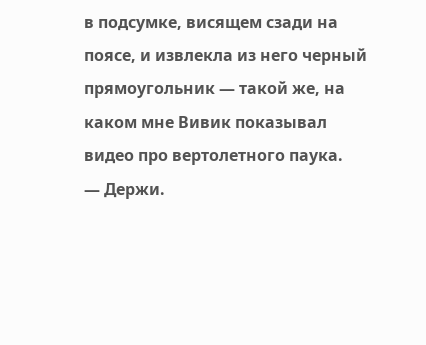в подсумке, висящем сзади на поясе, и извлекла из него черный прямоугольник — такой же, на каком мне Вивик показывал видео про вертолетного паука.
— Держи.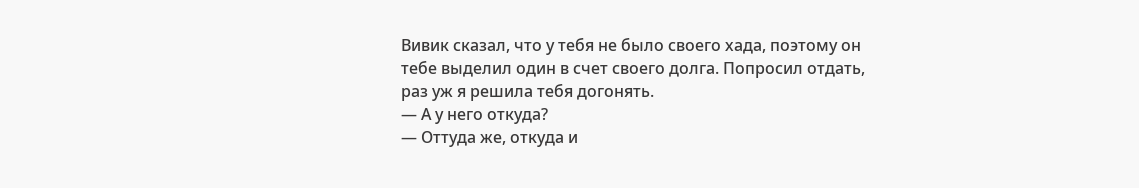Вивик сказал, что у тебя не было своего хада, поэтому он тебе выделил один в счет своего долга. Попросил отдать, раз уж я решила тебя догонять.
— А у него откуда?
— Оттуда же, откуда и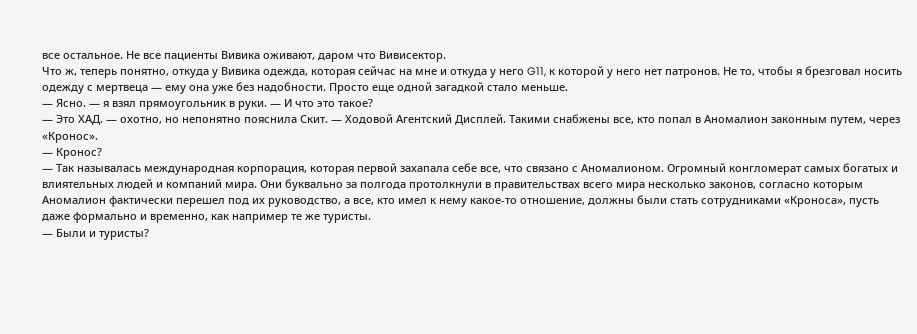все остальное. Не все пациенты Вивика оживают, даром что Вивисектор.
Что ж, теперь понятно, откуда у Вивика одежда, которая сейчас на мне и откуда у него G11, к которой у него нет патронов. Не то, чтобы я брезговал носить одежду с мертвеца — ему она уже без надобности. Просто еще одной загадкой стало меньше.
— Ясно. — я взял прямоугольник в руки. — И что это такое?
— Это ХАД. — охотно, но непонятно пояснила Скит. — Ходовой Агентский Дисплей. Такими снабжены все, кто попал в Аномалион законным путем, через «Кронос».
— Кронос?
— Так называлась международная корпорация, которая первой захапала себе все, что связано с Аномалионом. Огромный конгломерат самых богатых и влиятельных людей и компаний мира. Они буквально за полгода протолкнули в правительствах всего мира несколько законов, согласно которым Аномалион фактически перешел под их руководство, а все, кто имел к нему какое-то отношение, должны были стать сотрудниками «Кроноса», пусть даже формально и временно, как например те же туристы.
— Были и туристы?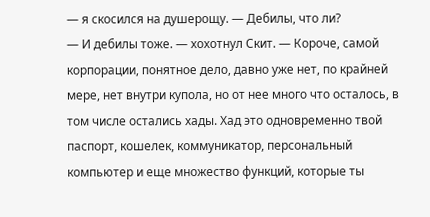— я скосился на душерощу. — Дебилы, что ли?
— И дебилы тоже. — хохотнул Скит. — Короче, самой корпорации, понятное дело, давно уже нет, по крайней мере, нет внутри купола, но от нее много что осталось, в том числе остались хады. Хад это одновременно твой паспорт, кошелек, коммуникатор, персональный компьютер и еще множество функций, которые ты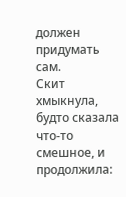должен придумать сам.
Скит хмыкнула, будто сказала что-то смешное, и продолжила: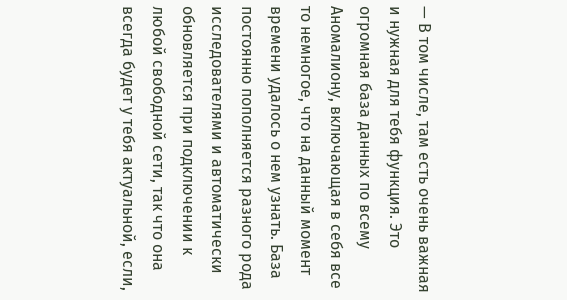— В том числе, там есть очень важная и нужная для тебя функция. Это огромная база данных по всему Аномалиону, включающая в себя все то немногое, что на данный момент времени удалось о нем узнать. База постоянно пополняется разного рода исследователями и автоматически обновляется при подключении к любой свободной сети, так что она всегда будет у тебя актуальной, если,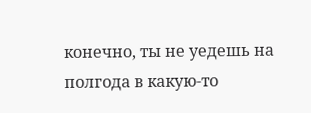конечно, ты не уедешь на полгода в какую-то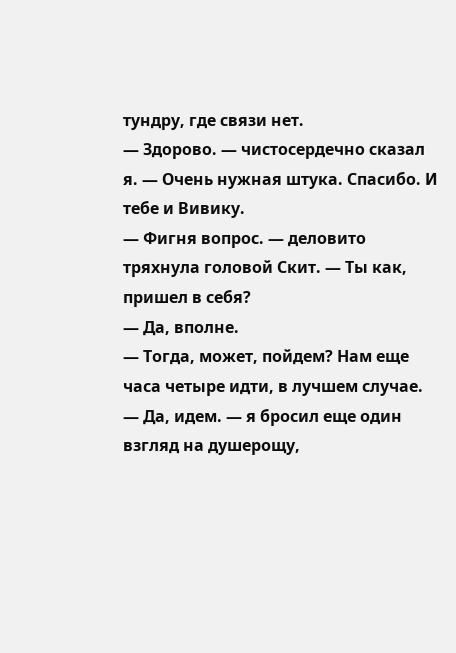тундру, где связи нет.
— Здорово. — чистосердечно сказал я. — Очень нужная штука. Спасибо. И тебе и Вивику.
— Фигня вопрос. — деловито тряхнула головой Скит. — Ты как, пришел в себя?
— Да, вполне.
— Тогда, может, пойдем? Нам еще часа четыре идти, в лучшем случае.
— Да, идем. — я бросил еще один взгляд на душерощу,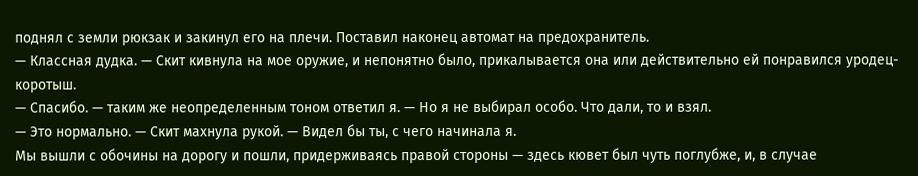поднял с земли рюкзак и закинул его на плечи. Поставил наконец автомат на предохранитель.
— Классная дудка. — Скит кивнула на мое оружие, и непонятно было, прикалывается она или действительно ей понравился уродец-коротыш.
— Спасибо. — таким же неопределенным тоном ответил я. — Но я не выбирал особо. Что дали, то и взял.
— Это нормально. — Скит махнула рукой. — Видел бы ты, с чего начинала я.
Мы вышли с обочины на дорогу и пошли, придерживаясь правой стороны — здесь кювет был чуть поглубже, и, в случае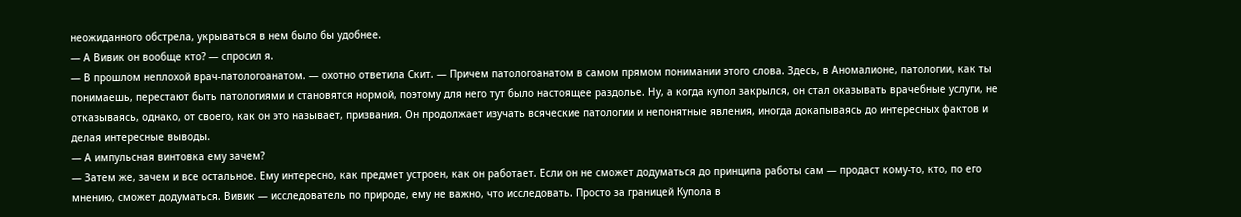неожиданного обстрела, укрываться в нем было бы удобнее.
— А Вивик он вообще кто? — спросил я.
— В прошлом неплохой врач-патологоанатом. — охотно ответила Скит. — Причем патологоанатом в самом прямом понимании этого слова. Здесь, в Аномалионе, патологии, как ты понимаешь, перестают быть патологиями и становятся нормой, поэтому для него тут было настоящее раздолье. Ну, а когда купол закрылся, он стал оказывать врачебные услуги, не отказываясь, однако, от своего, как он это называет, призвания. Он продолжает изучать всяческие патологии и непонятные явления, иногда докапываясь до интересных фактов и делая интересные выводы.
— А импульсная винтовка ему зачем?
— Затем же, зачем и все остальное. Ему интересно, как предмет устроен, как он работает. Если он не сможет додуматься до принципа работы сам — продаст кому-то, кто, по его мнению, сможет додуматься. Вивик — исследователь по природе, ему не важно, что исследовать. Просто за границей Купола в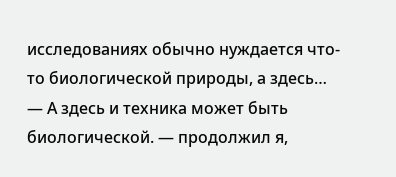исследованиях обычно нуждается что-то биологической природы, а здесь…
— А здесь и техника может быть биологической. — продолжил я,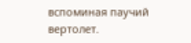вспоминая паучий вертолет.